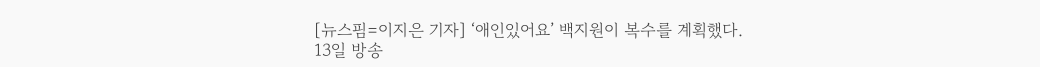[뉴스핌=이지은 기자] ‘애인있어요’ 백지원이 복수를 계획했다.
13일 방송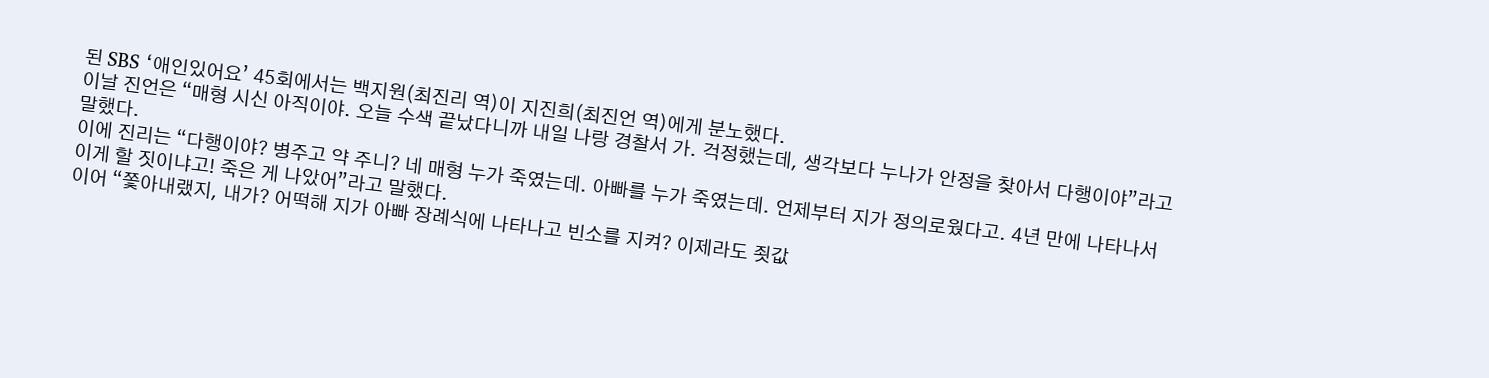된 SBS ‘애인있어요’ 45회에서는 백지원(최진리 역)이 지진희(최진언 역)에게 분노했다.
이날 진언은 “매형 시신 아직이야. 오늘 수색 끝났다니까 내일 나랑 경찰서 가. 걱정했는데, 생각보다 누나가 안정을 찾아서 다행이야”라고 말했다.
이에 진리는 “다행이야? 병주고 약 주니? 네 매형 누가 죽였는데. 아빠를 누가 죽였는데. 언제부터 지가 정의로웠다고. 4년 만에 나타나서 이게 할 짓이냐고! 죽은 게 나았어”라고 말했다.
이어 “쫓아내랬지, 내가? 어떡해 지가 아빠 장례식에 나타나고 빈소를 지켜? 이제라도 죗값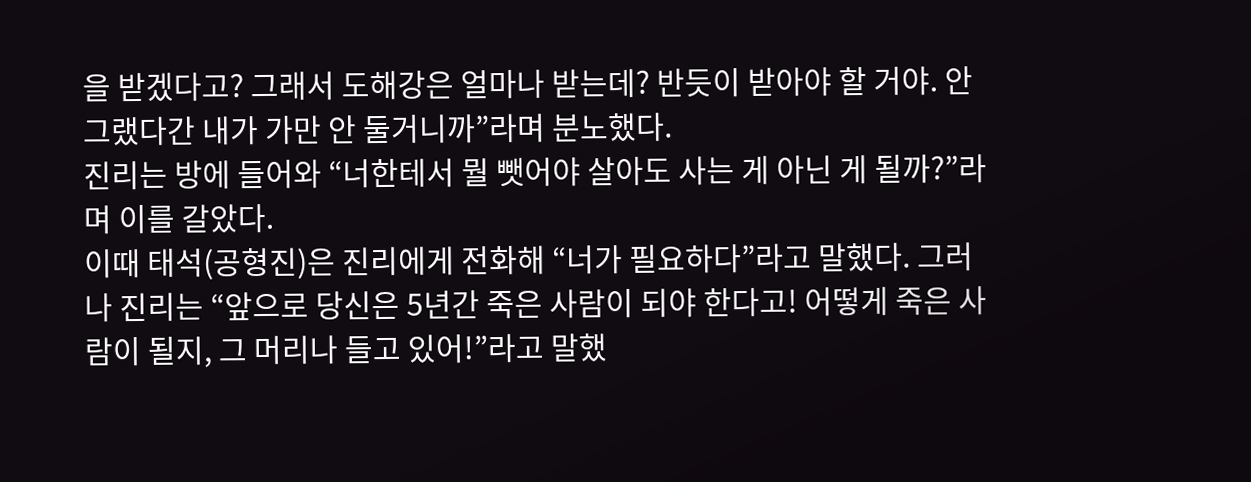을 받겠다고? 그래서 도해강은 얼마나 받는데? 반듯이 받아야 할 거야. 안 그랬다간 내가 가만 안 둘거니까”라며 분노했다.
진리는 방에 들어와 “너한테서 뭘 뺏어야 살아도 사는 게 아닌 게 될까?”라며 이를 갈았다.
이때 태석(공형진)은 진리에게 전화해 “너가 필요하다”라고 말했다. 그러나 진리는 “앞으로 당신은 5년간 죽은 사람이 되야 한다고! 어떻게 죽은 사람이 될지, 그 머리나 들고 있어!”라고 말했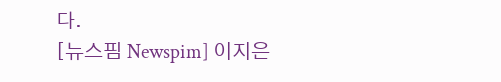다.
[뉴스핌 Newspim] 이지은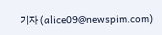기자 (alice09@newspim.com)